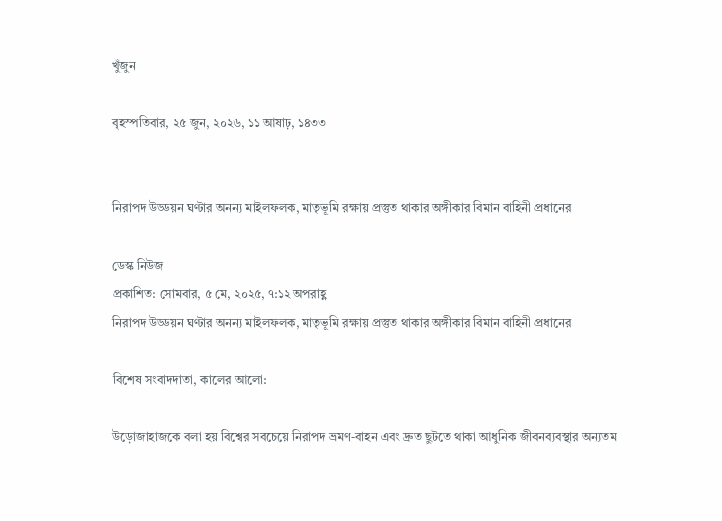খুঁজুন

বৃহস্পতিবার, ২৫ জুন, ২০২৬, ১১ আষাঢ়, ১৪৩৩


নিরাপদ উড্ডয়ন ঘণ্টার অনন্য মাইলফলক, মাতৃভূমি রক্ষায় প্রস্তুত থাকার অঙ্গীকার বিমান বাহিনী প্রধানের

ডেস্ক নিউজ
প্রকাশিত: সোমবার, ৫ মে, ২০২৫, ৭:১২ অপরাহ্ণ
নিরাপদ উড্ডয়ন ঘণ্টার অনন্য মাইলফলক, মাতৃভূমি রক্ষায় প্রস্তুত থাকার অঙ্গীকার বিমান বাহিনী প্রধানের

বিশেষ সংবাদদাতা, কালের আলো:

উড়োজাহাজকে বলা হয় বিশ্বের সবচেয়ে নিরাপদ ভ্রমণ-বাহন এবং দ্রুত ছুটতে থাকা আধুনিক জীবনব্যবস্থার অন্যতম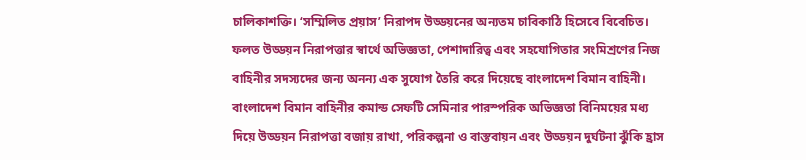চালিকাশক্তি। ‘সম্মিলিত প্রয়াস’ নিরাপদ উড্ডয়নের অন্যতম চাবিকাঠি হিসেবে বিবেচিত। ফলত উড্ডয়ন নিরাপত্তার স্বার্থে অভিজ্ঞতা, পেশাদারিত্ব এবং সহযোগিতার সংমিশ্রণের নিজ বাহিনীর সদস্যদের জন্য অনন্য এক সুযোগ তৈরি করে দিয়েছে বাংলাদেশ বিমান বাহিনী। বাংলাদেশ বিমান বাহিনীর কমান্ড সেফটি সেমিনার পারস্পরিক অভিজ্ঞতা বিনিময়ের মধ্য দিয়ে উড্ডয়ন নিরাপত্তা বজায় রাখা, পরিকল্পনা ও বাস্তবায়ন এবং উড্ডয়ন দুর্ঘটনা ঝুঁকি হ্রাস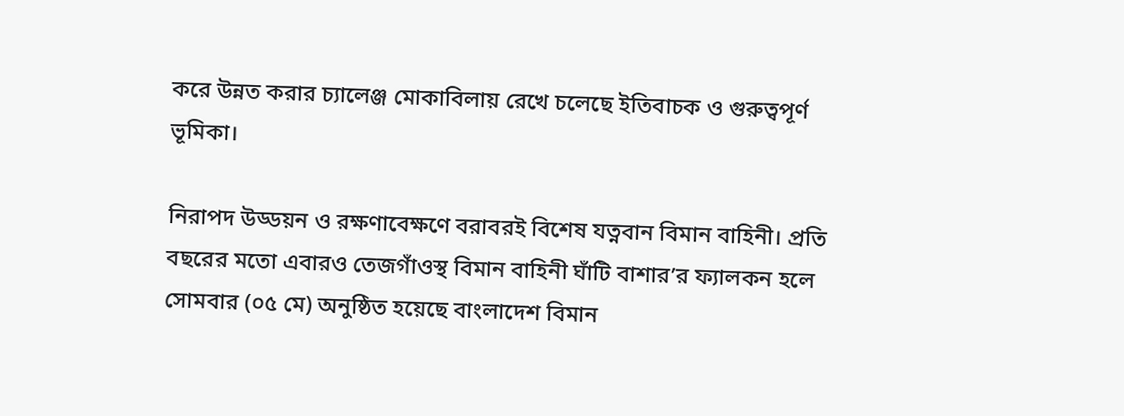করে উন্নত করার চ্যালেঞ্জ মোকাবিলায় রেখে চলেছে ইতিবাচক ও গুরুত্বপূর্ণ ভূমিকা।

নিরাপদ উড্ডয়ন ও রক্ষণাবেক্ষণে বরাবরই বিশেষ যত্নবান বিমান বাহিনী। প্রতি বছরের মতো এবারও তেজগাঁওস্থ বিমান বাহিনী ঘাঁটি বাশার’র ফ্যালকন হলে সোমবার (০৫ মে) অনুষ্ঠিত হয়েছে বাংলাদেশ বিমান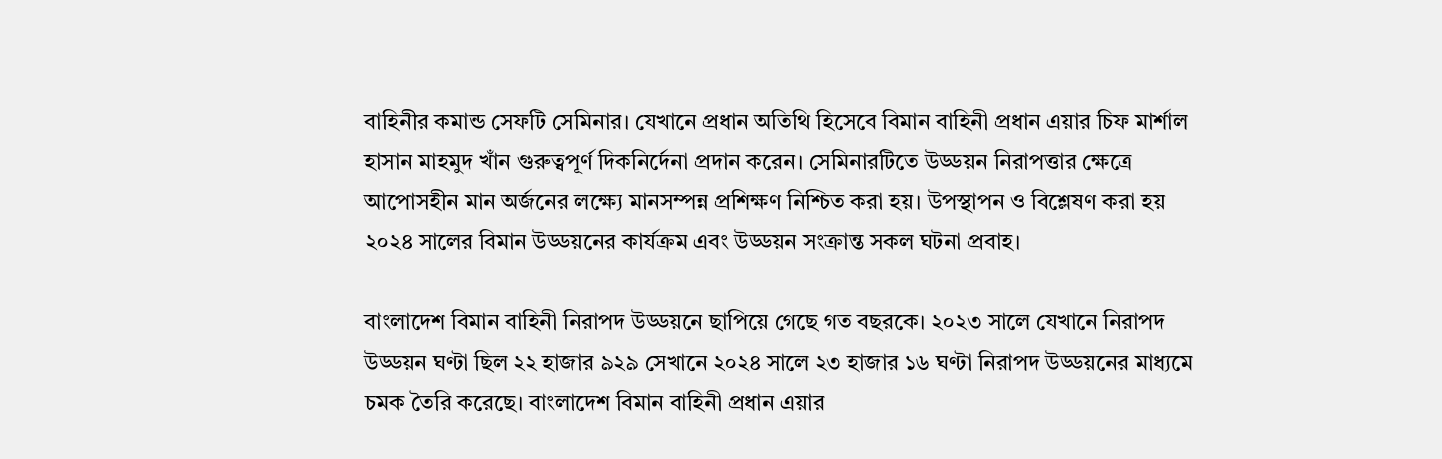বাহিনীর কমান্ড সেফটি সেমিনার। যেখানে প্রধান অতিথি হিসেবে বিমান বাহিনী প্রধান এয়ার চিফ মার্শাল হাসান মাহমুদ খাঁন গুরুত্বপূর্ণ দিকনির্দেনা প্রদান করেন। সেমিনারটিতে উড্ডয়ন নিরাপত্তার ক্ষেত্রে আপোসহীন মান অর্জনের লক্ষ্যে মানসম্পন্ন প্রশিক্ষণ নিশ্চিত করা হয়। উপস্থাপন ও বিশ্লেষণ করা হয় ২০২৪ সালের বিমান উড্ডয়নের কার্যক্রম এবং উড্ডয়ন সংক্রান্ত সকল ঘটনা প্রবাহ।

বাংলাদেশ বিমান বাহিনী নিরাপদ উড্ডয়নে ছাপিয়ে গেছে গত বছরকে। ২০২৩ সালে যেখানে নিরাপদ উড্ডয়ন ঘণ্টা ছিল ২২ হাজার ৯২৯ সেখানে ২০২৪ সালে ২৩ হাজার ১৬ ঘণ্টা নিরাপদ উড্ডয়নের মাধ্যমে চমক তৈরি করেছে। বাংলাদেশ বিমান বাহিনী প্রধান এয়ার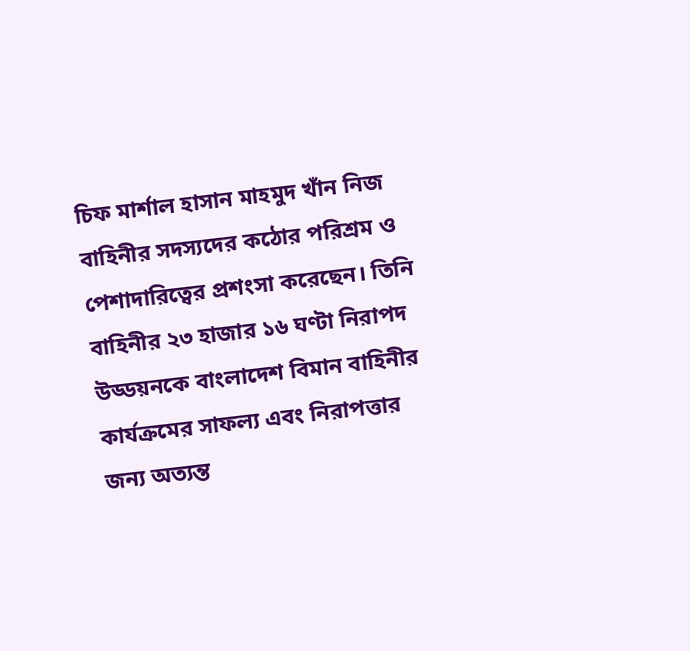চিফ মার্শাল হাসান মাহমুদ খাঁন নিজ বাহিনীর সদস্যদের কঠোর পরিশ্রম ও পেশাদারিত্বের প্রশংসা করেছেন। তিনি বাহিনীর ২৩ হাজার ১৬ ঘণ্টা নিরাপদ উড্ডয়নকে বাংলাদেশ বিমান বাহিনীর কার্যক্রমের সাফল্য এবং নিরাপত্তার জন্য অত্যন্ত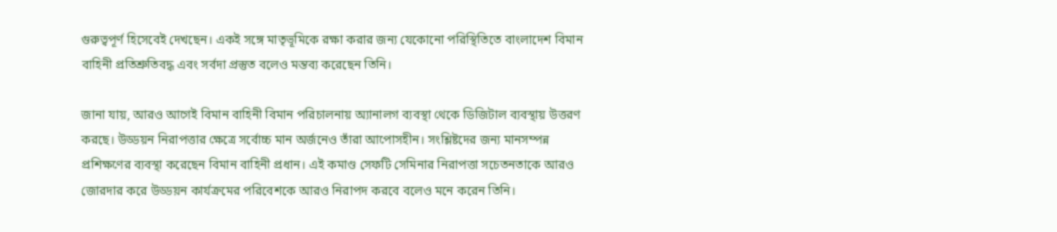গুরুত্বপূর্ণ হিসেবেই দেখছেন। একই সঙ্গে মাতৃভূমিকে রক্ষা করার জন্য যেকোনো পরিস্থিতিতে বাংলাদেশ বিমান বাহিনী প্রতিশ্রুতিবদ্ধ এবং সর্বদা প্রস্তুত বলেও মন্তব্য করেছেন তিনি।

জানা যায়, আরও আগেই বিমান বাহিনী বিমান পরিচালনায় অ্যানালগ ব্যবস্থা থেকে ডিজিটাল ব্যবস্থায় উত্তরণ করছে। উড্ডয়ন নিরাপত্তার ক্ষেত্রে সর্বোচ্চ মান অর্জনেও তাঁরা আপোসহীন। সংশ্লিষ্টদের জন্য মানসম্পন্ন প্রশিক্ষণের ব্যবস্থা করেছেন বিমান বাহিনী প্রধান। এই কমাণ্ড সেফটি সেমিনার নিরাপত্তা সচেতনতাকে আরও জোরদার করে উড্ডয়ন কার্যক্রমের পরিবেশকে আরও নিরাপদ করবে বলেও মনে করেন তিনি।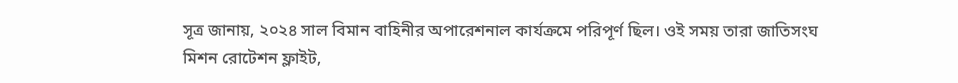সূত্র জানায়, ২০২৪ সাল বিমান বাহিনীর অপারেশনাল কার্যক্রমে পরিপূর্ণ ছিল। ওই সময় তারা জাতিসংঘ মিশন রোটেশন ফ্লাইট,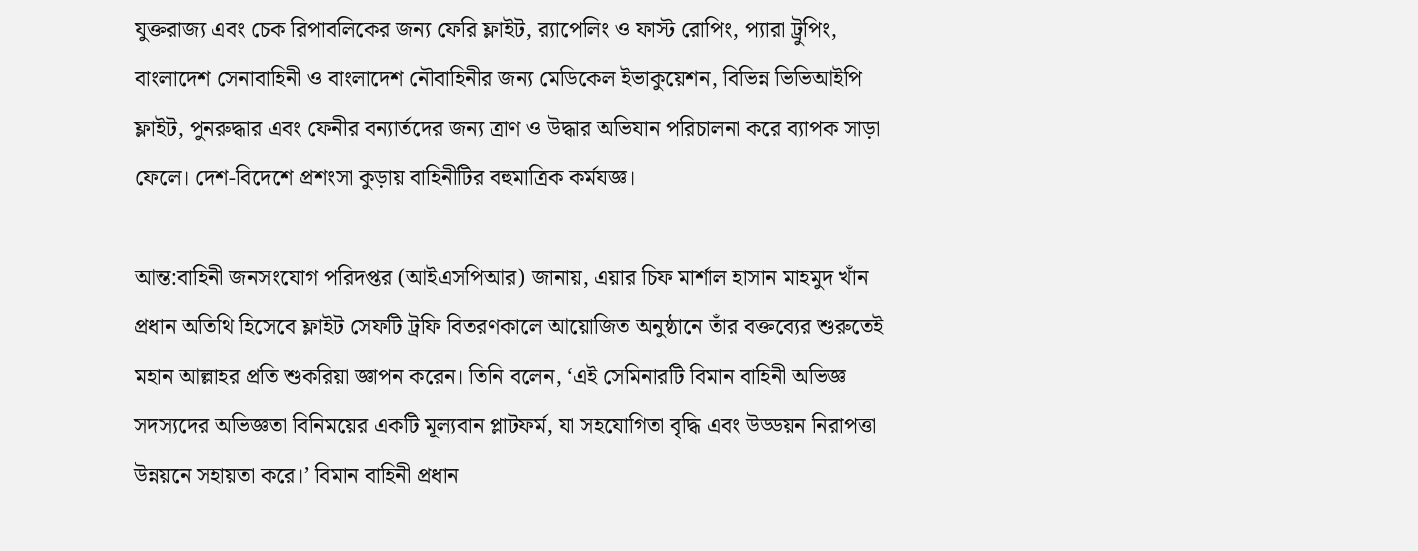যুক্তরাজ্য এবং চেক রিপাবলিকের জন্য ফেরি ফ্লাইট, র‌্যাপেলিং ও ফাস্ট রোপিং, প্যারা ট্রুপিং, বাংলাদেশ সেনাবাহিনী ও বাংলাদেশ নৌবাহিনীর জন্য মেডিকেল ইভাকুয়েশন, বিভিন্ন ভিভিআইপি ফ্লাইট, পুনরুদ্ধার এবং ফেনীর বন্যার্তদের জন্য ত্রাণ ও উদ্ধার অভিযান পরিচালনা করে ব্যাপক সাড়া ফেলে। দেশ-বিদেশে প্রশংসা কুড়ায় বাহিনীটির বহুমাত্রিক কর্মযজ্ঞ।

আন্ত:বাহিনী জনসংযোগ পরিদপ্তর (আইএসপিআর) জানায়, এয়ার চিফ মার্শাল হাসান মাহমুদ খাঁন প্রধান অতিথি হিসেবে ফ্লাইট সেফটি ট্রফি বিতরণকালে আয়োজিত অনুষ্ঠানে তাঁর বক্তব্যের শুরুতেই মহান আল্লাহর প্রতি শুকরিয়া জ্ঞাপন করেন। তিনি বলেন, ‘এই সেমিনারটি বিমান বাহিনী অভিজ্ঞ সদস্যদের অভিজ্ঞতা বিনিময়ের একটি মূল্যবান প্লাটফর্ম, যা সহযোগিতা বৃদ্ধি এবং উড্ডয়ন নিরাপত্তা উন্নয়নে সহায়তা করে।’ বিমান বাহিনী প্রধান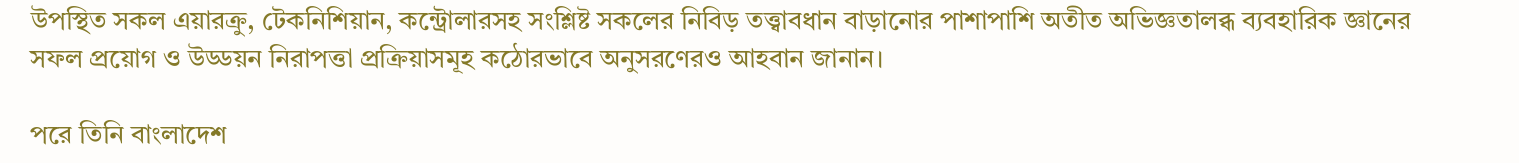উপস্থিত সকল এয়ারক্রু, টেকনিশিয়ান, কন্ট্রোলারসহ সংশ্লিষ্ট সকলের নিবিড় তত্ত্বাবধান বাড়ানোর পাশাপাশি অতীত অভিজ্ঞতালব্ধ ব্যবহারিক জ্ঞানের সফল প্রয়োগ ও উড্ডয়ন নিরাপত্তা প্রক্রিয়াসমূহ কঠোরভাবে অনুসরণেরও আহবান জানান।

পরে তিনি বাংলাদেশ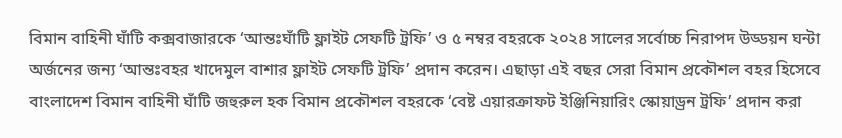বিমান বাহিনী ঘাঁটি কক্সবাজারকে ‘আন্তঃঘাঁটি ফ্লাইট সেফটি ট্রফি’ ও ৫ নম্বর বহরকে ২০২৪ সালের সর্বোচ্চ নিরাপদ উড্ডয়ন ঘন্টা অর্জনের জন্য ‘আন্তঃবহর খাদেমুল বাশার ফ্লাইট সেফটি ট্রফি’ প্রদান করেন। এছাড়া এই বছর সেরা বিমান প্রকৌশল বহর হিসেবে বাংলাদেশ বিমান বাহিনী ঘাঁটি জহুরুল হক বিমান প্রকৌশল বহরকে ‘বেষ্ট এয়ারক্রাফট ইঞ্জিনিয়ারিং স্কোয়াড্রন ট্রফি’ প্রদান করা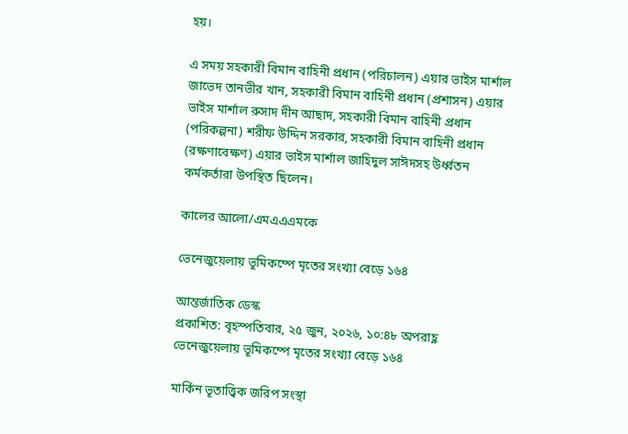হয়।

এ সময় সহকারী বিমান বাহিনী প্রধান (পরিচালন) এয়ার ভাইস মার্শাল জাভেদ তানভীর খান, সহকারী বিমান বাহিনী প্রধান (প্রশাসন) এয়ার ভাইস মার্শাল রুসাদ দীন আছাদ, সহকারী বিমান বাহিনী প্রধান (পরিকল্পনা) শরীফ উদ্দিন সরকার, সহকারী বিমান বাহিনী প্রধান (রক্ষণাবেক্ষণ) এয়ার ভাইস মার্শাল জাহিদুল সাঈদসহ উর্ধ্বতন কর্মকর্তারা উপস্থিত ছিলেন।

কালের আলো/এমএএএমকে

ভেনেজুয়েলায় ভূমিকম্পে মৃতের সংখ্যা বেড়ে ১৬৪

আন্তর্জাতিক ডেস্ক
প্রকাশিত: বৃহস্পতিবার, ২৫ জুন, ২০২৬, ১০:৪৮ অপরাহ্ণ
ভেনেজুয়েলায় ভূমিকম্পে মৃতের সংখ্যা বেড়ে ১৬৪

মার্কিন ভূতাত্ত্বিক জরিপ সংস্থা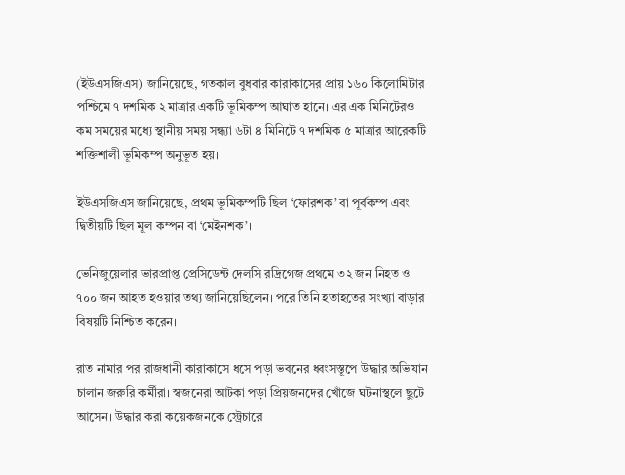(ইউএসজিএস) জানিয়েছে, গতকাল বুধবার কারাকাসের প্রায় ১৬০ কিলোমিটার পশ্চিমে ৭ দশমিক ২ মাত্রার একটি ভূমিকম্প আঘাত হানে। এর এক মিনিটেরও কম সময়ের মধ্যে স্থানীয় সময় সন্ধ্যা ৬টা ৪ মিনিটে ৭ দশমিক ৫ মাত্রার আরেকটি শক্তিশালী ভূমিকম্প অনুভূত হয়।

ইউএসজিএস জানিয়েছে, প্রথম ভূমিকম্পটি ছিল ‘ফোরশক’ বা পূর্বকম্প এবং দ্বিতীয়টি ছিল মূল কম্পন বা ‘মেইনশক’।

ভেনিজুয়েলার ভারপ্রাপ্ত প্রেসিডেন্ট দেলসি রদ্রিগেজ প্রথমে ৩২ জন নিহত ও ৭০০ জন আহত হওয়ার তথ্য জানিয়েছিলেন। পরে তিনি হতাহতের সংখ্যা বাড়ার বিষয়টি নিশ্চিত করেন।

রাত নামার পর রাজধানী কারাকাসে ধসে পড়া ভবনের ধ্বংসস্তূপে উদ্ধার অভিযান চালান জরুরি কর্মীরা। স্বজনেরা আটকা পড়া প্রিয়জনদের খোঁজে ঘটনাস্থলে ছুটে আসেন। উদ্ধার করা কয়েকজনকে স্ট্রেচারে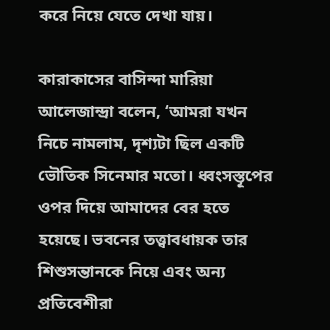করে নিয়ে যেতে দেখা যায়।

কারাকাসের বাসিন্দা মারিয়া আলেজান্দ্রা বলেন, ‘আমরা যখন নিচে নামলাম, দৃশ্যটা ছিল একটি ভৌতিক সিনেমার মতো। ধ্বংসস্তূপের ওপর দিয়ে আমাদের বের হতে হয়েছে। ভবনের তত্ত্বাবধায়ক তার শিশুসন্তানকে নিয়ে এবং অন্য প্রতিবেশীরা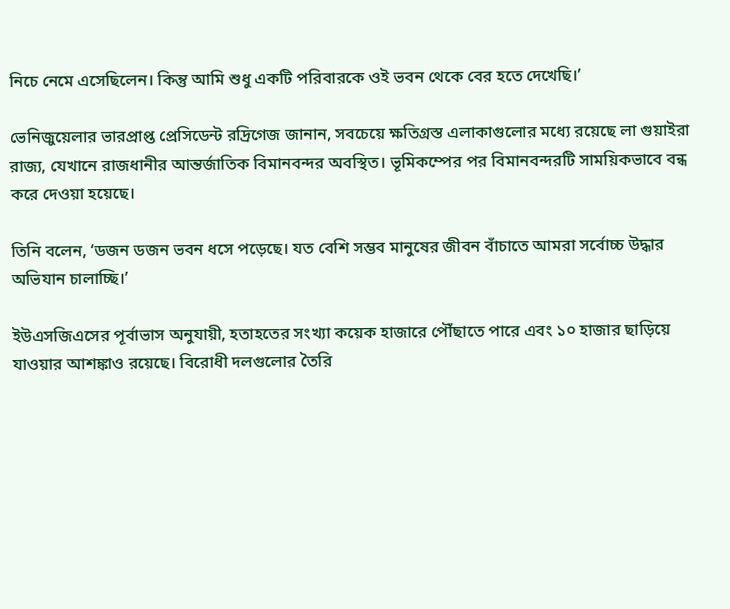নিচে নেমে এসেছিলেন। কিন্তু আমি শুধু একটি পরিবারকে ওই ভবন থেকে বের হতে দেখেছি।’

ভেনিজুয়েলার ভারপ্রাপ্ত প্রেসিডেন্ট রদ্রিগেজ জানান, সবচেয়ে ক্ষতিগ্রস্ত এলাকাগুলোর মধ্যে রয়েছে লা গুয়াইরা রাজ্য, যেখানে রাজধানীর আন্তর্জাতিক বিমানবন্দর অবস্থিত। ভূমিকম্পের পর বিমানবন্দরটি সাময়িকভাবে বন্ধ করে দেওয়া হয়েছে।

তিনি বলেন, ‘ডজন ডজন ভবন ধসে পড়েছে। যত বেশি সম্ভব মানুষের জীবন বাঁচাতে আমরা সর্বোচ্চ উদ্ধার অভিযান চালাচ্ছি।’

ইউএসজিএসের পূর্বাভাস অনুযায়ী, হতাহতের সংখ্যা কয়েক হাজারে পৌঁছাতে পারে এবং ১০ হাজার ছাড়িয়ে যাওয়ার আশঙ্কাও রয়েছে। বিরোধী দলগুলোর তৈরি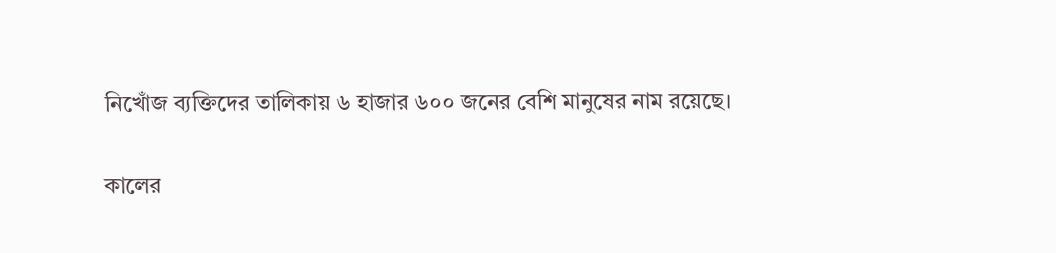নিখোঁজ ব্যক্তিদের তালিকায় ৬ হাজার ৬০০ জনের বেশি মানুষের নাম রয়েছে।

কালের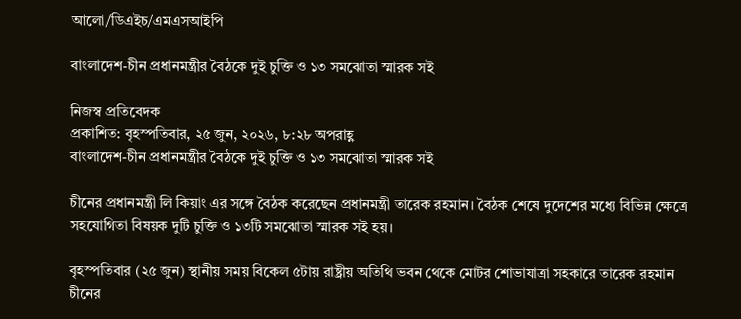আলো/ডিএইচ/এমএসআইপি

বাংলাদেশ-চীন প্রধানমন্ত্রীর বৈঠকে দুই চুক্তি ও ১৩ সমঝোতা স্মারক সই

নিজস্ব প্রতিবেদক
প্রকাশিত: বৃহস্পতিবার, ২৫ জুন, ২০২৬, ৮:২৮ অপরাহ্ণ
বাংলাদেশ-চীন প্রধানমন্ত্রীর বৈঠকে দুই চুক্তি ও ১৩ সমঝোতা স্মারক সই

চীনের প্রধানমন্ত্রী লি কিয়াং এর সঙ্গে বৈঠক করেছেন প্রধানমন্ত্রী তারেক রহমান। বৈঠক শেষে দুদেশের মধ্যে বিভিন্ন ক্ষেত্রে সহযোগিতা বিষয়ক দুটি চুক্তি ও ১৩টি সমঝোতা স্মারক সই হয়।

বৃহস্পতিবার (২৫ জুন) স্থানীয় সময় বিকেল ৫টায় রাষ্ট্রীয় অতিথি ভবন থেকে মোটর শোভাযাত্রা সহকারে তারেক রহমান চীনের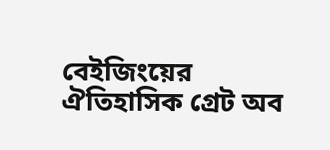বেইজিংয়ের ঐতিহাসিক গ্রেট অব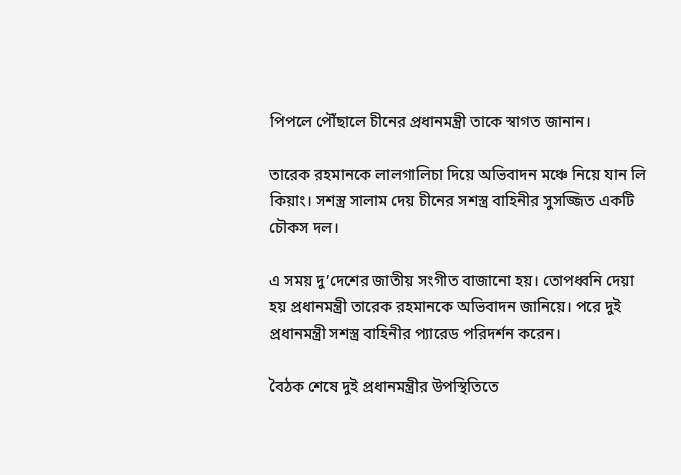পিপলে পৌঁছালে চীনের প্রধানমন্ত্রী তাকে স্বাগত জানান।

তারেক রহমানকে লালগালিচা দিয়ে অভিবাদন মঞ্চে নিয়ে যান লি কিয়াং। সশস্ত্র সালাম দেয় চীনের সশস্ত্র বাহিনীর সুসজ্জিত একটি চৌকস দল।

এ সময় দু’দেশের জাতীয় সংগীত বাজানো হয়। তোপধ্বনি দেয়া হয় প্রধানমন্ত্রী তারেক রহমানকে অভিবাদন জানিয়ে। পরে দুই প্রধানমন্ত্রী সশস্ত্র বাহিনীর প্যারেড পরিদর্শন করেন।

বৈঠক শেষে দুই প্রধানমন্ত্রীর উপস্থিতিতে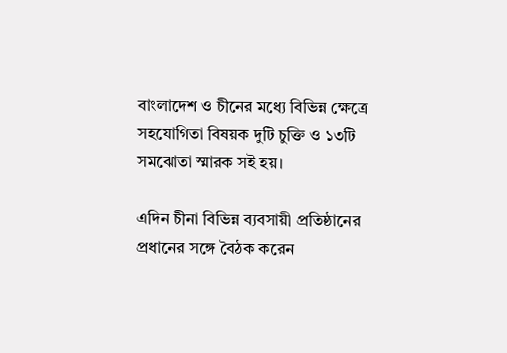বাংলাদেশ ও চীনের মধ্যে বিভিন্ন ক্ষেত্রে সহযোগিতা বিষয়ক দুটি চুক্তি ও ১৩টি সমঝোতা স্মারক সই হয়।

এদিন চীনা বিভিন্ন ব্যবসায়ী প্রতিষ্ঠানের প্রধানের সঙ্গে বৈঠক করেন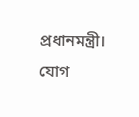প্রধানমন্ত্রী। যোগ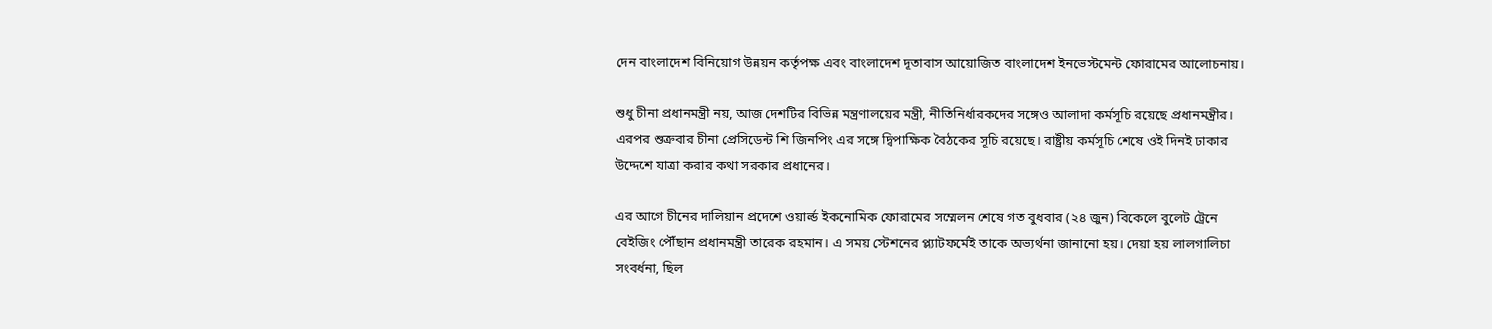দেন বাংলাদেশ বিনিয়োগ উন্নয়ন কর্তৃপক্ষ এবং বাংলাদেশ দূতাবাস আয়োজিত বাংলাদেশ ইনভেস্টমেন্ট ফোরামের আলোচনায়।

শুধু চীনা প্রধানমন্ত্রী নয়, আজ দেশটির বিভিন্ন মন্ত্রণালয়ের মন্ত্রী, নীতিনির্ধারকদের সঙ্গেও আলাদা কর্মসূচি রয়েছে প্রধানমন্ত্রীর। এরপর শুক্রবার চীনা প্রেসিডেন্ট শি জিনপিং এর সঙ্গে দ্বিপাক্ষিক বৈঠকের সূচি রয়েছে। রাষ্ট্রীয় কর্মসূচি শেষে ওই দিনই ঢাকার উদ্দেশে যাত্রা করার কথা সরকার প্রধানের।

এর আগে চীনের দালিয়ান প্রদেশে ওয়ার্ল্ড ইকনোমিক ফোরামের সম্মেলন শেষে গত বুধবার (২৪ ‍জুন) বিকেলে বুলেট ট্রেনে বেইজিং পৌঁছান প্রধানমন্ত্রী তারেক রহমান। এ সময় স্টেশনের প্ল্যাটফর্মেই তাকে অভ্যর্থনা জানানো হয়। দেয়া হয় লালগালিচা সংবর্ধনা, ছিল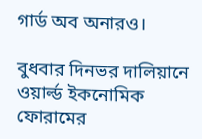গার্ড অব অনারও।

বুধবার দিনভর দালিয়ানে ওয়ার্ল্ড ইকনোমিক ফোরামের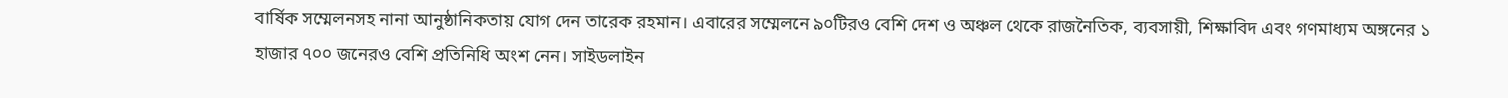বার্ষিক সম্মেলনসহ নানা আনুষ্ঠানিকতায় যোগ দেন তারেক রহমান। এবারের সম্মেলনে ৯০টিরও বেশি দেশ ও অঞ্চল থেকে রাজনৈতিক, ব্যবসায়ী, শিক্ষাবিদ এবং গণমাধ্যম অঙ্গনের ১ হাজার ৭০০ জনেরও বেশি প্রতিনিধি অংশ নেন। সাইডলাইন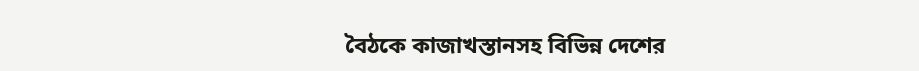বৈঠকে কাজাখস্তানসহ বিভিন্ন দেশের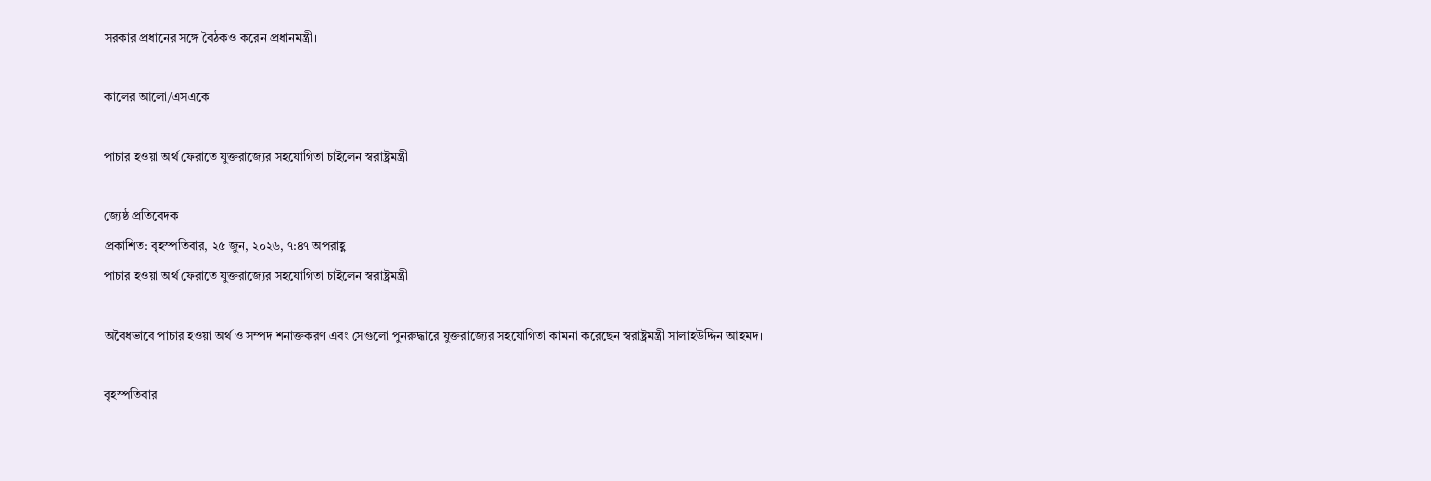সরকার প্রধানের সঙ্গে বৈঠকও করেন প্রধানমন্ত্রী।

কালের আলো/এসএকে

পাচার হওয়া অর্থ ফেরাতে যুক্তরাজ্যের সহযোগিতা চাইলেন স্বরাষ্ট্রমন্ত্রী

জ্যেষ্ঠ প্রতিবেদক
প্রকাশিত: বৃহস্পতিবার, ২৫ জুন, ২০২৬, ৭:৪৭ অপরাহ্ণ
পাচার হওয়া অর্থ ফেরাতে যুক্তরাজ্যের সহযোগিতা চাইলেন স্বরাষ্ট্রমন্ত্রী

অবৈধভাবে পাচার হওয়া অর্থ ও সম্পদ শনাক্তকরণ এবং সেগুলো পুনরুদ্ধারে যুক্তরাজ্যের সহযোগিতা কামনা করেছেন স্বরাষ্ট্রমন্ত্রী সালাহউদ্দিন আহমদ।

বৃহস্পতিবার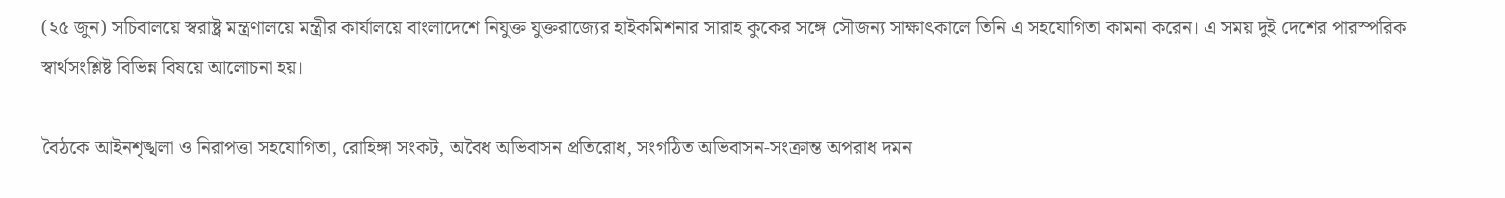(২৫ জুন) সচিবালয়ে স্বরাষ্ট্র মন্ত্রণালয়ে মন্ত্রীর কার্যালয়ে বাংলাদেশে নিযুক্ত যুক্তরাজ্যের হাইকমিশনার সারাহ কুকের সঙ্গে সৌজন্য সাক্ষাৎকালে তিনি এ সহযোগিতা কামনা করেন। এ সময় দুই দেশের পারস্পরিক স্বার্থসংশ্লিষ্ট বিভিন্ন বিষয়ে আলোচনা হয়।

বৈঠকে আইনশৃঙ্খলা ও নিরাপত্তা সহযোগিতা, রোহিঙ্গা সংকট, অবৈধ অভিবাসন প্রতিরোধ, সংগঠিত অভিবাসন-সংক্রান্ত অপরাধ দমন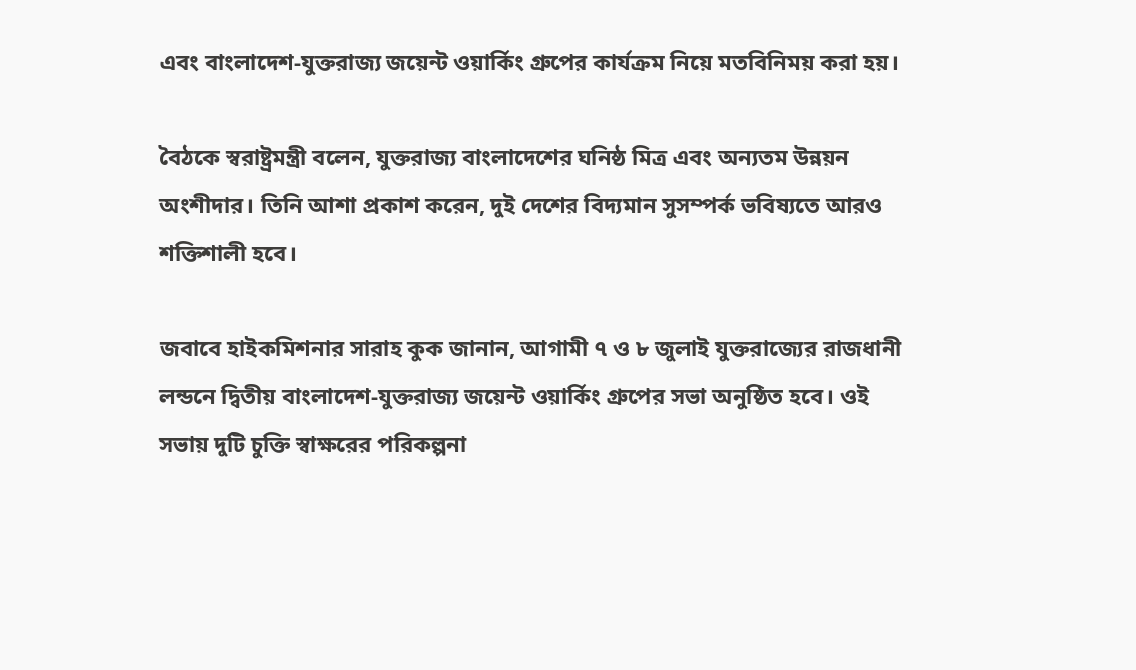এবং বাংলাদেশ-যুক্তরাজ্য জয়েন্ট ওয়ার্কিং গ্রুপের কার্যক্রম নিয়ে মতবিনিময় করা হয়।

বৈঠকে স্বরাষ্ট্রমন্ত্রী বলেন, যুক্তরাজ্য বাংলাদেশের ঘনিষ্ঠ মিত্র এবং অন্যতম উন্নয়ন অংশীদার। তিনি আশা প্রকাশ করেন, দুই দেশের বিদ্যমান সুসম্পর্ক ভবিষ্যতে আরও শক্তিশালী হবে।

জবাবে হাইকমিশনার সারাহ কুক জানান, আগামী ৭ ও ৮ জুলাই যুক্তরাজ্যের রাজধানী লন্ডনে দ্বিতীয় বাংলাদেশ-যুক্তরাজ্য জয়েন্ট ওয়ার্কিং গ্রুপের সভা অনুষ্ঠিত হবে। ওই সভায় দুটি চুক্তি স্বাক্ষরের পরিকল্পনা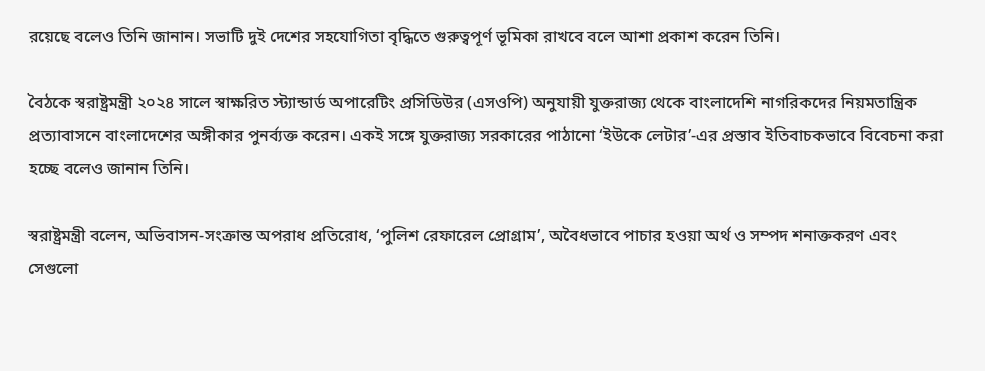রয়েছে বলেও তিনি জানান। সভাটি দুই দেশের সহযোগিতা বৃদ্ধিতে গুরুত্বপূর্ণ ভূমিকা রাখবে বলে আশা প্রকাশ করেন তিনি।

বৈঠকে স্বরাষ্ট্রমন্ত্রী ২০২৪ সালে স্বাক্ষরিত স্ট্যান্ডার্ড অপারেটিং প্রসিডিউর (এসওপি) অনুযায়ী যুক্তরাজ্য থেকে বাংলাদেশি নাগরিকদের নিয়মতান্ত্রিক প্রত্যাবাসনে বাংলাদেশের অঙ্গীকার পুনর্ব্যক্ত করেন। একই সঙ্গে যুক্তরাজ্য সরকারের পাঠানো ‘ইউকে লেটার’-এর প্রস্তাব ইতিবাচকভাবে বিবেচনা করা হচ্ছে বলেও জানান তিনি।

স্বরাষ্ট্রমন্ত্রী বলেন, অভিবাসন-সংক্রান্ত অপরাধ প্রতিরোধ, ‘পুলিশ রেফারেল প্রোগ্রাম’, অবৈধভাবে পাচার হওয়া অর্থ ও সম্পদ শনাক্তকরণ এবং সেগুলো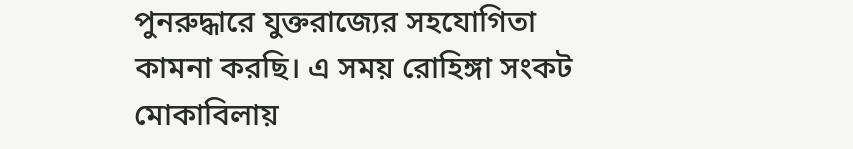পুনরুদ্ধারে যুক্তরাজ্যের সহযোগিতা কামনা করছি। এ সময় রোহিঙ্গা সংকট মোকাবিলায়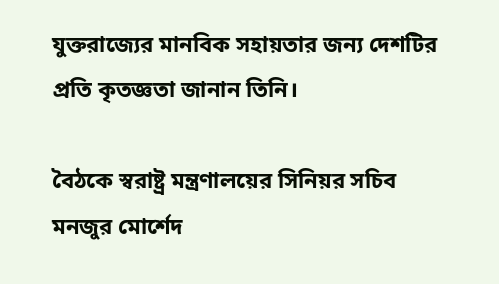যুক্তরাজ্যের মানবিক সহায়তার জন্য দেশটির প্রতি কৃতজ্ঞতা জানান তিনি।

বৈঠকে স্বরাষ্ট্র মন্ত্রণালয়ের সিনিয়র সচিব মনজুর মোর্শেদ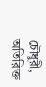চৌধুরী, অতিরিক্ত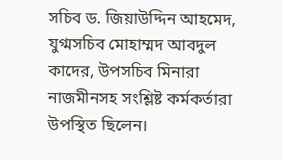সচিব ড. জিয়াউদ্দিন আহমেদ, যুগ্মসচিব মোহাম্মদ আবদুল কাদের, উপসচিব মিনারা নাজমীনসহ সংশ্লিষ্ট কর্মকর্তারা উপস্থিত ছিলেন।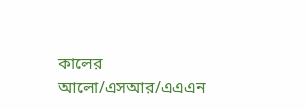কালের আলো/এসআর/এএএন